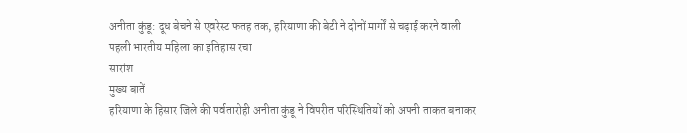अनीता कुंडू: दूध बेचने से एवरेस्ट फतह तक, हरियाणा की बेटी ने दोनों मार्गों से चढ़ाई करने वाली पहली भारतीय महिला का इतिहास रचा
सारांश
मुख्य बातें
हरियाणा के हिसार जिले की पर्वतारोही अनीता कुंडू ने विपरीत परिस्थितियों को अपनी ताकत बनाकर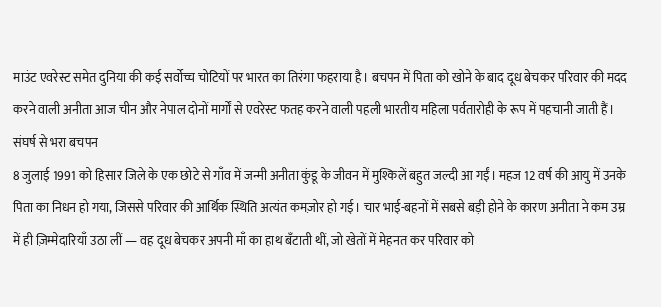माउंट एवरेस्ट समेत दुनिया की कई सर्वोच्च चोटियों पर भारत का तिरंगा फहराया है। बचपन में पिता को खोने के बाद दूध बेचकर परिवार की मदद करने वाली अनीता आज चीन और नेपाल दोनों मार्गों से एवरेस्ट फतह करने वाली पहली भारतीय महिला पर्वतारोही के रूप में पहचानी जाती हैं।
संघर्ष से भरा बचपन
8 जुलाई 1991 को हिसार जिले के एक छोटे से गाँव में जन्मी अनीता कुंडू के जीवन में मुश्किलें बहुत जल्दी आ गईं। महज 12 वर्ष की आयु में उनके पिता का निधन हो गया, जिससे परिवार की आर्थिक स्थिति अत्यंत कमज़ोर हो गई। चार भाई-बहनों में सबसे बड़ी होने के कारण अनीता ने कम उम्र में ही ज़िम्मेदारियाँ उठा लीं — वह दूध बेचकर अपनी माँ का हाथ बँटाती थीं, जो खेतों में मेहनत कर परिवार को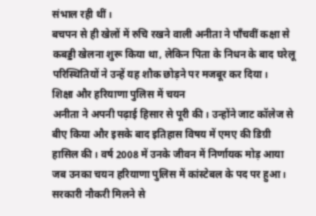संभाल रही थीं।
बचपन से ही खेलों में रुचि रखने वाली अनीता ने पाँचवीं कक्षा से कबड्डी खेलना शुरू किया था, लेकिन पिता के निधन के बाद घरेलू परिस्थितियों ने उन्हें यह शौक छोड़ने पर मजबूर कर दिया।
शिक्षा और हरियाणा पुलिस में चयन
अनीता ने अपनी पढ़ाई हिसार से पूरी की। उन्होंने जाट कॉलेज से बीए किया और इसके बाद इतिहास विषय में एमए की डिग्री हासिल की। वर्ष 2008 में उनके जीवन में निर्णायक मोड़ आया जब उनका चयन हरियाणा पुलिस में कांस्टेबल के पद पर हुआ। सरकारी नौकरी मिलने से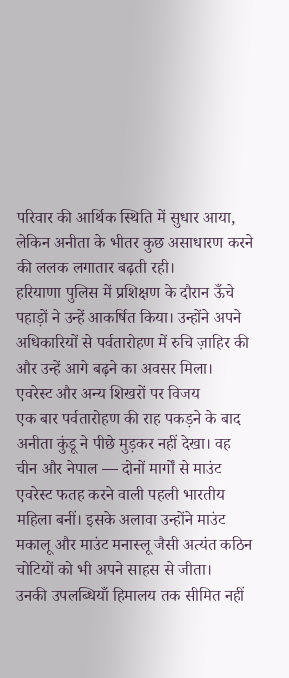परिवार की आर्थिक स्थिति में सुधार आया, लेकिन अनीता के भीतर कुछ असाधारण करने की ललक लगातार बढ़ती रही।
हरियाणा पुलिस में प्रशिक्षण के दौरान ऊँचे पहाड़ों ने उन्हें आकर्षित किया। उन्होंने अपने अधिकारियों से पर्वतारोहण में रुचि ज़ाहिर की और उन्हें आगे बढ़ने का अवसर मिला।
एवरेस्ट और अन्य शिखरों पर विजय
एक बार पर्वतारोहण की राह पकड़ने के बाद अनीता कुंडू ने पीछे मुड़कर नहीं देखा। वह चीन और नेपाल — दोनों मार्गों से माउंट एवरेस्ट फतह करने वाली पहली भारतीय महिला बनीं। इसके अलावा उन्होंने माउंट मकालू और माउंट मनास्लू जैसी अत्यंत कठिन चोटियों को भी अपने साहस से जीता।
उनकी उपलब्धियाँ हिमालय तक सीमित नहीं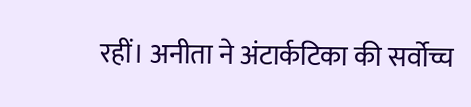रहीं। अनीता ने अंटार्कटिका की सर्वोच्च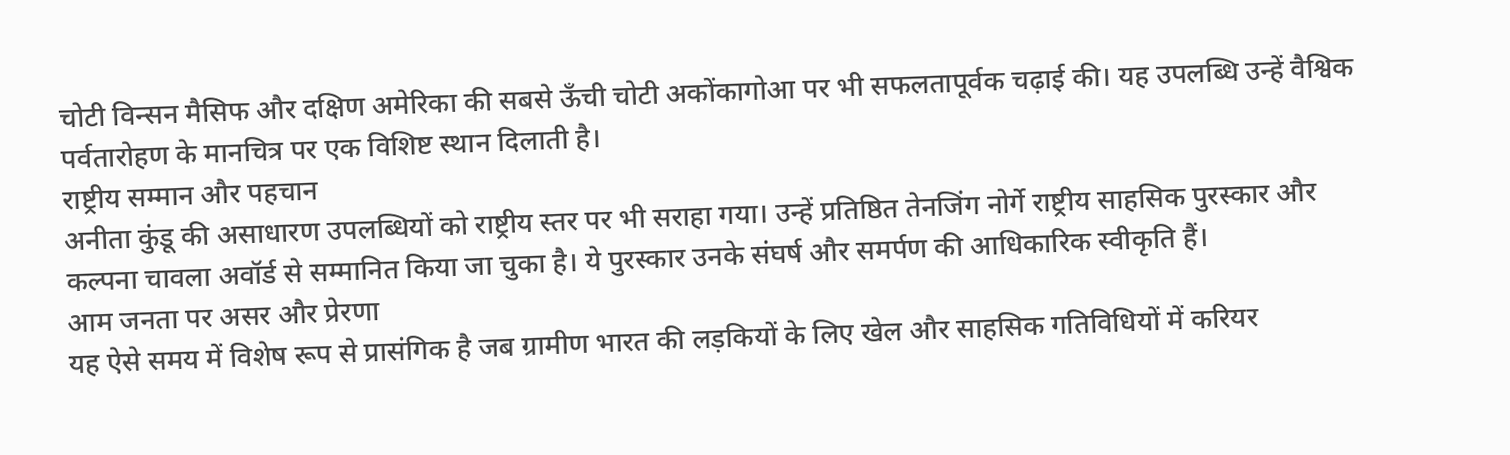चोटी विन्सन मैसिफ और दक्षिण अमेरिका की सबसे ऊँची चोटी अकोंकागोआ पर भी सफलतापूर्वक चढ़ाई की। यह उपलब्धि उन्हें वैश्विक पर्वतारोहण के मानचित्र पर एक विशिष्ट स्थान दिलाती है।
राष्ट्रीय सम्मान और पहचान
अनीता कुंडू की असाधारण उपलब्धियों को राष्ट्रीय स्तर पर भी सराहा गया। उन्हें प्रतिष्ठित तेनजिंग नोर्गे राष्ट्रीय साहसिक पुरस्कार और कल्पना चावला अवॉर्ड से सम्मानित किया जा चुका है। ये पुरस्कार उनके संघर्ष और समर्पण की आधिकारिक स्वीकृति हैं।
आम जनता पर असर और प्रेरणा
यह ऐसे समय में विशेष रूप से प्रासंगिक है जब ग्रामीण भारत की लड़कियों के लिए खेल और साहसिक गतिविधियों में करियर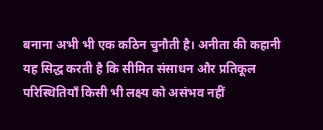बनाना अभी भी एक कठिन चुनौती है। अनीता की कहानी यह सिद्ध करती है कि सीमित संसाधन और प्रतिकूल परिस्थितियाँ किसी भी लक्ष्य को असंभव नहीं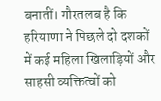बनातीं। गौरतलब है कि हरियाणा ने पिछले दो दशकों में कई महिला खिलाड़ियों और साहसी व्यक्तित्वों को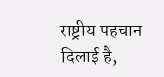राष्ट्रीय पहचान दिलाई है,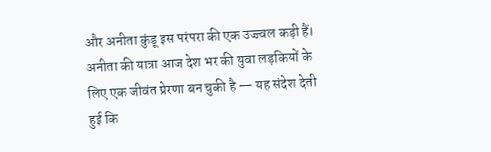और अनीता कुंडू इस परंपरा की एक उज्ज्वल कड़ी हैं।
अनीता की यात्रा आज देश भर की युवा लड़कियों के लिए एक जीवंत प्रेरणा बन चुकी है — यह संदेश देती हुई कि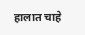हालात चाहे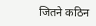जितने कठिन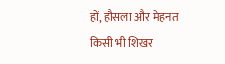हों, हौसला और मेहनत किसी भी शिखर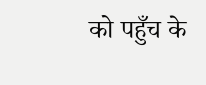को पहुँच के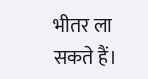भीतर ला सकते हैं।